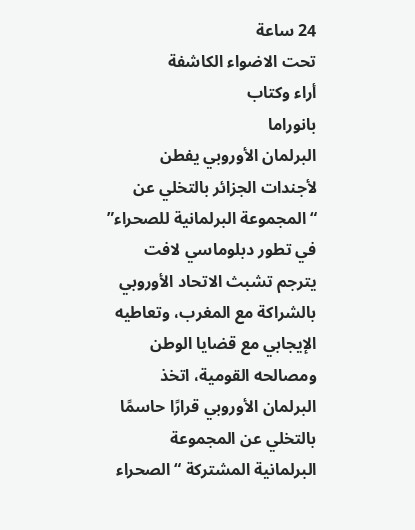24 ساعة
تحت الاضواء الكاشفة
أراء وكتاب
بانوراما
البرلمان الأوروبي يفطن لأجندات الجزائر بالتخلي عن “المجموعة البرلمانية للصحراء”
في تطور دبلوماسي لافت يترجم تشبث الاتحاد الأوروبي بالشراكة مع المغرب، وتعاطيه الإيجابي مع قضايا الوطن ومصالحه القومية، اتخذ البرلمان الأوروبي قرارًا حاسمًا بالتخلي عن المجموعة البرلمانية المشتركة “الصحراء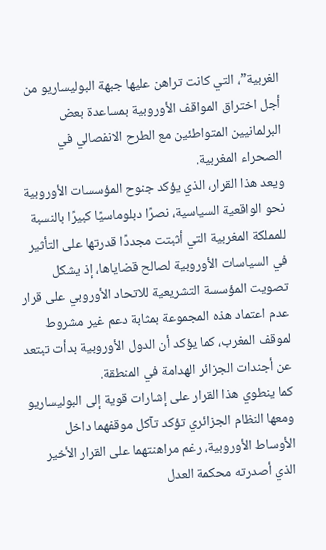الغربية”، التي كانت تراهن عليها جبهة البوليساريو من أجل اختراق المواقف الأوروبية بمساعدة بعض البرلمانيين المتواطئين مع الطرح الانفصالي في الصحراء المغربية.
ويعد هذا القرار، الذي يؤكد جنوح المؤسسات الأوروبية نحو الواقعية السياسية، نصرًا دبلوماسيًا كبيرًا بالنسبة للمملكة المغربية التي أثبتت مجددًا قدرتها على التأثير في السياسات الأوروبية لصالح قضاياها، إذ يشكل تصويت المؤسسة التشريعية للاتحاد الأوروبي على قرار عدم اعتماد هذه المجموعة بمثابة دعم غير مشروط لموقف المغرب، كما يؤكد أن الدول الأوروبية بدأت تبتعد عن أجندات الجزائر الهدامة في المنطقة.
كما ينطوي هذا القرار على إشارات قوية إلى البوليساريو ومعها النظام الجزائري تؤكد تآكل موقفهما داخل الأوساط الأوروبية، رغم مراهنتهما على القرار الأخير الذي أصدرته محكمة العدل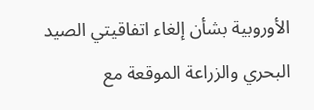الأوروبية بشأن إلغاء اتفاقيتي الصيد البحري والزراعة الموقعة مع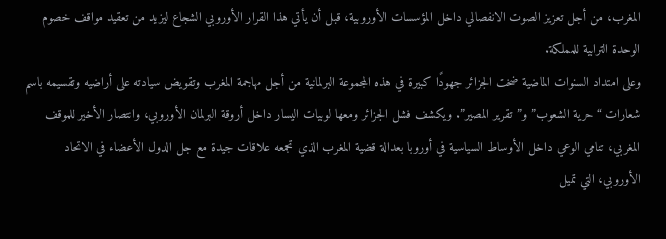المغرب، من أجل تعزيز الصوت الانفصالي داخل المؤسسات الأوروبية، قبل أن يأتي هذا القرار الأوروبي الشجاع ليزيد من تعقيد مواقف خصوم الوحدة الترابية للمملكة.
وعلى امتداد السنوات الماضية ضخت الجزائر جهودًا كبيرة في هذه المجموعة البرلمانية من أجل مهاجمة المغرب وتقويض سيادته على أراضيه وتقسيمه باسم شعارات “حرية الشعوب” و”تقرير المصير”. ويكشف فشل الجزائر ومعها لوبيات اليسار داخل أروقة البرلمان الأوروبي، وانتصار الأخير للموقف المغربي، تنامي الوعي داخل الأوساط السياسية في أوروبا بعدالة قضية المغرب الذي تجمعه علاقات جيدة مع جل الدول الأعضاء في الاتحاد الأوروبي، التي تميل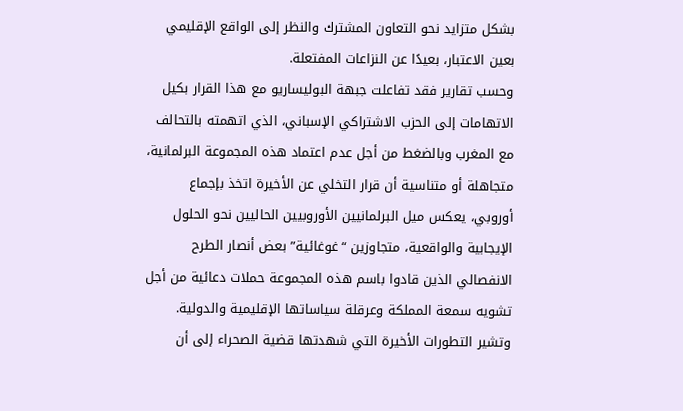بشكل متزايد نحو التعاون المشترك والنظر إلى الواقع الإقليمي بعين الاعتبار، بعيدًا عن النزاعات المفتعلة.
وحسب تقارير فقد تفاعلت جبهة البوليساريو مع هذا القرار بكيل الاتهامات إلى الحزب الاشتراكي الإسباني، الذي اتهمته بالتحالف مع المغرب وبالضغط من أجل عدم اعتماد هذه المجموعة البرلمانية، متجاهلة أو متناسية أن قرار التخلي عن الأخيرة اتخذ بإجماع أوروبي، يعكس ميل البرلمانيين الأوروبيين الحاليين نحو الحلول الإيجابية والواقعية، متجاوزين “غوغائية” بعض أنصار الطرح الانفصالي الذين قادوا باسم هذه المجموعة حملات دعائية من أجل تشويه سمعة المملكة وعرقلة سياساتها الإقليمية والدولية.
وتشير التطورات الأخيرة التي شهدتها قضية الصحراء إلى أن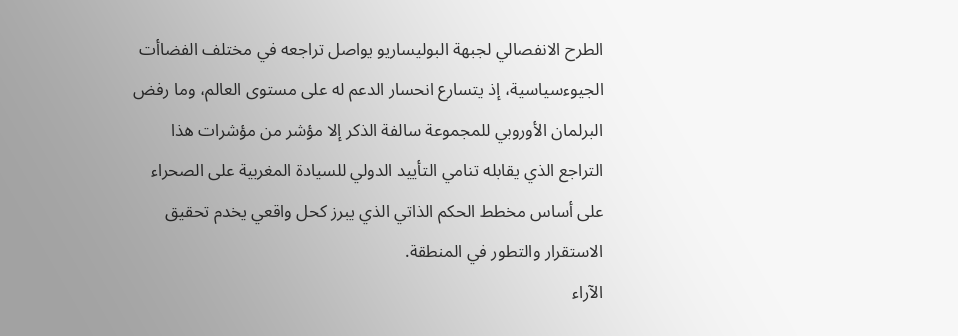الطرح الانفصالي لجبهة البوليساريو يواصل تراجعه في مختلف الفضاأت الجيوءسياسية، إذ يتسارع انحسار الدعم له على مستوى العالم، وما رفض البرلمان الأوروبي للمجموعة سالفة الذكر إلا مؤشر من مؤشرات هذا التراجع الذي يقابله تنامي التأييد الدولي للسيادة المغربية على الصحراء على أساس مخطط الحكم الذاتي الذي يبرز كحل واقعي يخدم تحقيق الاستقرار والتطور في المنطقة.
الآراء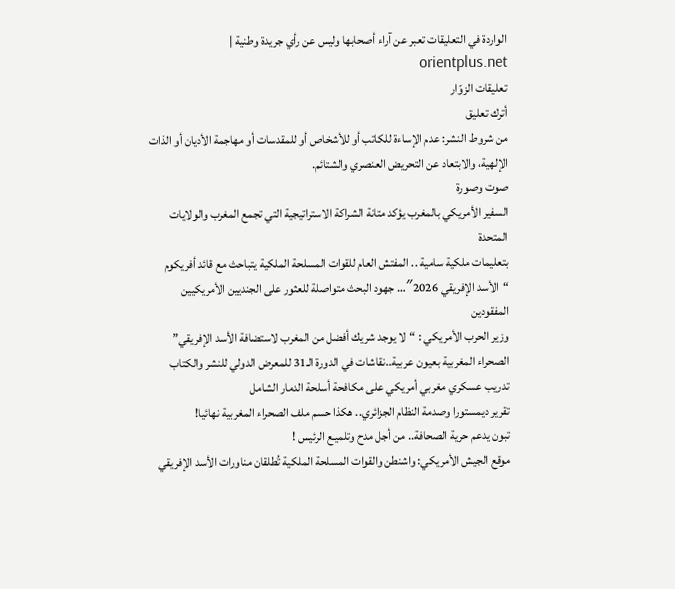الواردة في التعليقات تعبر عن آراء أصحابها وليس عن رأي جريدة وطنية | orientplus.net
تعليقات الزوّار
أترك تعليق
من شروط النشر: عدم الإساءة للكاتب أو للأشخاص أو للمقدسات أو مهاجمة الأديان أو الذات الإلهية، والابتعاد عن التحريض العنصري والشتائم.
صوت وصورة
السفير الأمريكي بالمغرب يؤكد متانة الشراكة الاستراتيجية التي تجمع المغرب والولايات المتحدة
بتعليمات ملكية سامية .. المفتش العام للقوات المسلحة الملكية يتباحث مع قائد أفريكوم
“الأسد الإفريقي 2026″… جهود البحث متواصلة للعثور على الجنديين الأمريكيين المفقودين
وزير الحرب الأمريكي : “لا يوجد شريك أفضل من المغرب لاستضافة الأسد الإفريقي”
الصحراء المغربية بعيون عربية..نقاشات في الدورة الـ31 للمعرض الدولي للنشر والكتاب
تدريب عسكري مغربي أمريكي على مكافحة أسلحة الدمار الشامل
تقرير ديمستورا وصدمة النظام الجزائري.. هكذا حسم ملف الصحراء المغربية نهائيا!
تبون يدعم حرية الصحافة.. من أجل مدح وتلميـع الرئيس !
موقع الجيش الأمريكي: واشنطن والقوات المسلحة الملكية تُطلقان مناورات الأسد الإفريقي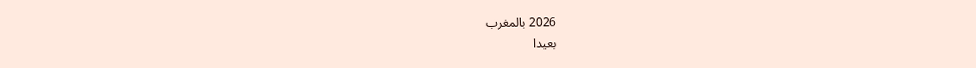2026 بالمغرب
بعيدا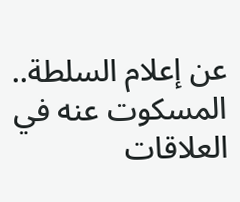عن إعلام السلطة.. المسكوت عنه في العلاقات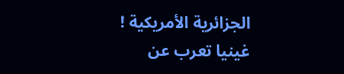الجزائرية الأمريكية !
غينيا تعرب عن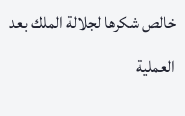خالص شكرها لجلالة الملك بعد العملية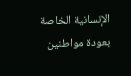الإنسانية الخاصة بعودة مواطنين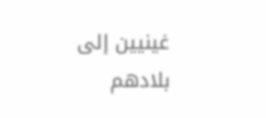غينيين إلى بلادهم